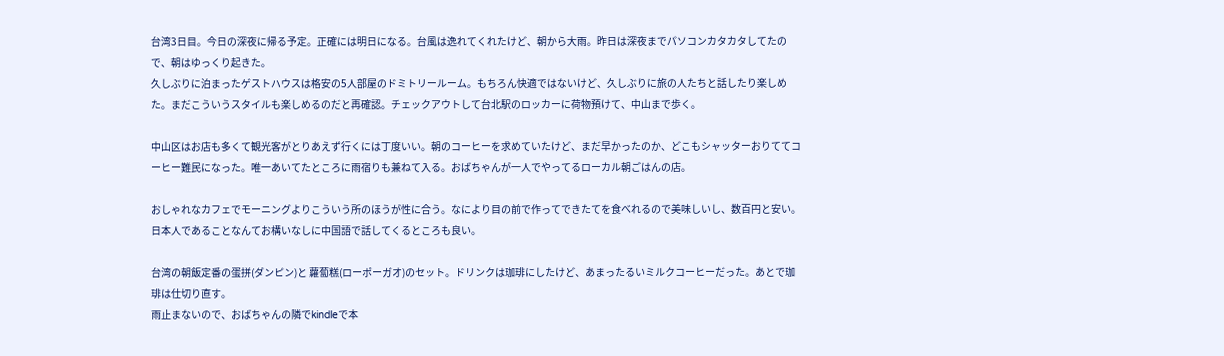台湾3日目。今日の深夜に帰る予定。正確には明日になる。台風は逸れてくれたけど、朝から大雨。昨日は深夜までパソコンカタカタしてたので、朝はゆっくり起きた。
久しぶりに泊まったゲストハウスは格安の5人部屋のドミトリールーム。もちろん快適ではないけど、久しぶりに旅の人たちと話したり楽しめた。まだこういうスタイルも楽しめるのだと再確認。チェックアウトして台北駅のロッカーに荷物預けて、中山まで歩く。

中山区はお店も多くて観光客がとりあえず行くには丁度いい。朝のコーヒーを求めていたけど、まだ早かったのか、どこもシャッターおりててコーヒー難民になった。唯一あいてたところに雨宿りも兼ねて入る。おばちゃんが一人でやってるローカル朝ごはんの店。

おしゃれなカフェでモーニングよりこういう所のほうが性に合う。なにより目の前で作ってできたてを食べれるので美味しいし、数百円と安い。日本人であることなんてお構いなしに中国語で話してくるところも良い。

台湾の朝飯定番の蛋拼(ダンピン)と 蘿蔔糕(ローポーガオ)のセット。ドリンクは珈琲にしたけど、あまったるいミルクコーヒーだった。あとで珈琲は仕切り直す。
雨止まないので、おばちゃんの隣でkindleで本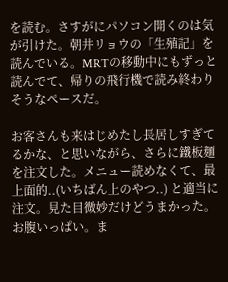を読む。さすがにパソコン開くのは気が引けた。朝井リョウの「生殖記」を読んでいる。MRTの移動中にもずっと読んでて、帰りの飛行機で読み終わりそうなペースだ。

お客さんも来はじめたし長居しすぎてるかな、と思いながら、さらに鐵板麺を注文した。メニュー読めなくて、最上面的..(いちばん上のやつ..) と適当に注文。見た目微妙だけどうまかった。お腹いっぱい。ま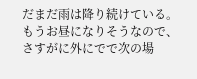だまだ雨は降り続けている。もうお昼になりそうなので、さすがに外にでで次の場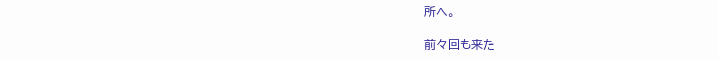所へ。

前々回も来た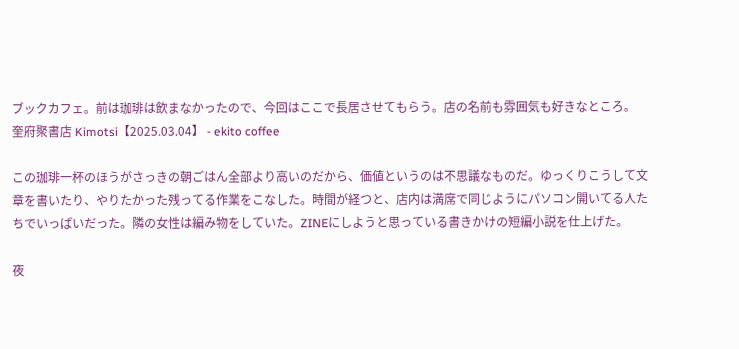ブックカフェ。前は珈琲は飲まなかったので、今回はここで長居させてもらう。店の名前も雰囲気も好きなところ。
奎府聚書店 Kimotsi【2025.03.04】 - ekito coffee

この珈琲一杯のほうがさっきの朝ごはん全部より高いのだから、価値というのは不思議なものだ。ゆっくりこうして文章を書いたり、やりたかった残ってる作業をこなした。時間が経つと、店内は満席で同じようにパソコン開いてる人たちでいっぱいだった。隣の女性は編み物をしていた。ZINEにしようと思っている書きかけの短編小説を仕上げた。

夜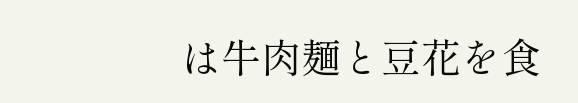は牛肉麺と豆花を食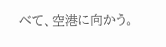べて、空港に向かう。